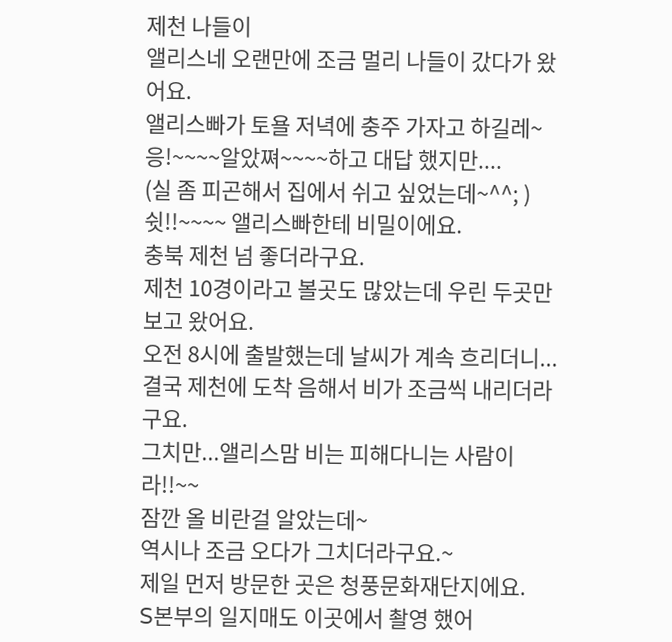제천 나들이
앨리스네 오랜만에 조금 멀리 나들이 갔다가 왔어요.
앨리스빠가 토욜 저녁에 충주 가자고 하길레~
응!~~~~알았쪄~~~~하고 대답 했지만....
(실 좀 피곤해서 집에서 쉬고 싶었는데~^^; )
쉿!!~~~~ 앨리스빠한테 비밀이에요.
충북 제천 넘 좋더라구요.
제천 10경이라고 볼곳도 많았는데 우린 두곳만 보고 왔어요.
오전 8시에 출발했는데 날씨가 계속 흐리더니...
결국 제천에 도착 음해서 비가 조금씩 내리더라구요.
그치만...앨리스맘 비는 피해다니는 사람이라!!~~
잠깐 올 비란걸 알았는데~
역시나 조금 오다가 그치더라구요.~
제일 먼저 방문한 곳은 청풍문화재단지에요.
S본부의 일지매도 이곳에서 촬영 했어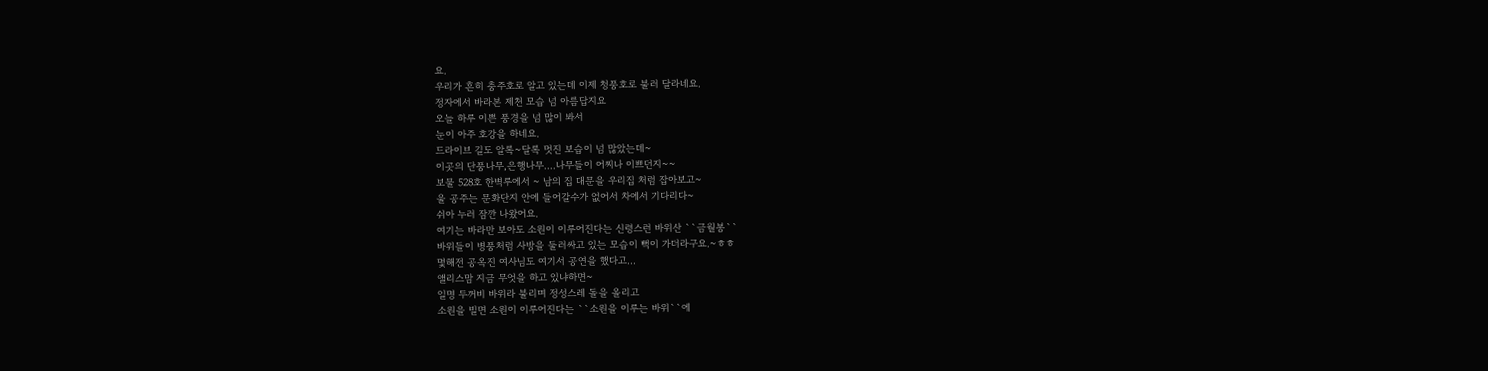요.
우리가 흔히 충주호로 알고 있는데 이제 청풍호로 불러 달라네요.
정자에서 바라본 제천 모습 넘 아름답지요
오늘 하루 이쁜 풍경을 넘 많이 봐서
눈이 아주 호강을 하네요.
드라이브 길도 알록~달록 멋진 보습이 넘 많았는데~
이곳의 단풍나무,은행나무....나무들이 어찌나 이쁘던지~~
보물 528호 한벽루에서 ~ 남의 집 대문을 우리집 처럼 잡아보고~
울 공주는 문화단지 안에 들어갈수가 없어서 차에서 기다리다~
쉬아 누러 잠깐 나왔어요.
여기는 바라만 보아도 소원이 이루어진다는 신령스런 바위산 ``금월봉``
바위들이 병풍처럼 사방을 둘러싸고 있는 모습이 뻑이 가더라구요.~ㅎㅎ
몇해전 공옥진 여사님도 여기서 공연을 했다고...
앨리스맘 지금 무엇을 하고 있냐하면~
일명 두꺼비 바위라 불리며 정성스레 돌을 올리고
소원을 빌면 소원이 이루어진다는 ``소원을 이루는 바위``에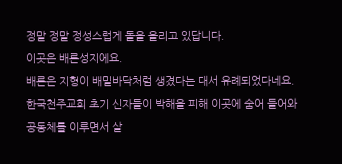정말 정말 정성스럽게 돌을 올리고 있답니다.
이곳은 배론성지에요.
배론은 지형이 배밑바닥처럼 생겼다는 대서 유례되었다네요.
한국천주교회 초기 신자들이 박해을 피해 이곳에 숨어 들어와
공동체를 이루면서 살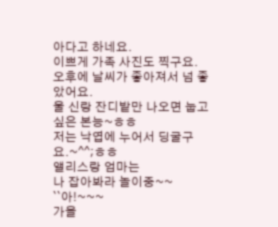아다고 하네요.
이쁘게 가족 사진도 찍구요.
오후에 날씨가 좋아져서 넘 좋았어요.
울 신랑 잔디밭만 나오면 눕고 싶은 본능~ㅎㅎ
저는 낙엽에 누어서 딩굴구요.~^^;ㅎㅎ
앨리스랑 엄마는
나 잡아봐라 놀이중~~
``아!~~~
가을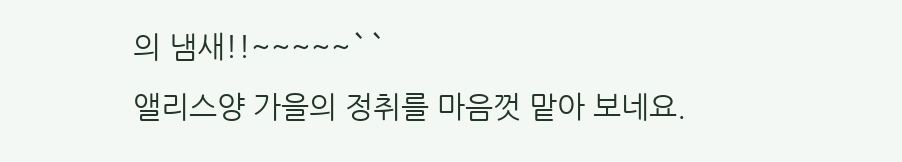의 냄새!!~~~~~``
앨리스양 가을의 정취를 마음껏 맡아 보네요.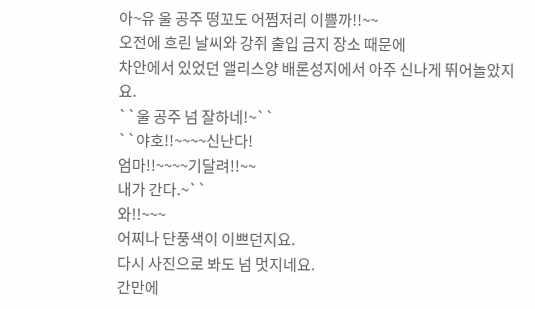아~유 울 공주 떵꼬도 어쩜저리 이쁠까!!~~
오전에 흐린 날씨와 강쥐 출입 금지 장소 때문에
차안에서 있었던 앨리스양 배론성지에서 아주 신나게 뛰어놀았지요.
``울 공주 넘 잘하네!~``
``야호!!~~~~신난다!
엄마!!~~~~기달려!!~~
내가 간다.~``
와!!~~~
어찌나 단풍색이 이쁘던지요.
다시 사진으로 봐도 넘 멋지네요.
간만에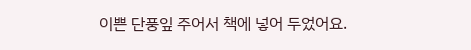이쁜 단풍잎 주어서 책에 넣어 두었어요.